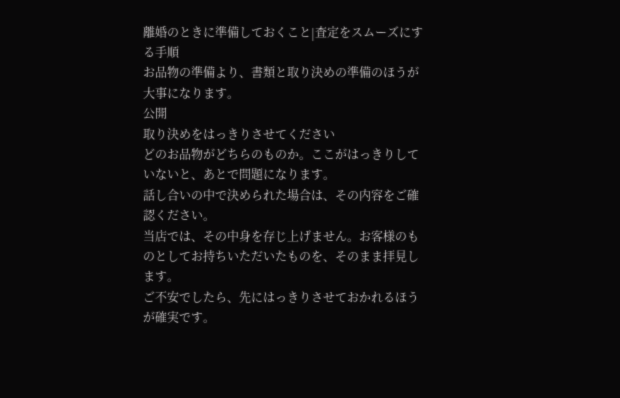離婚のときに準備しておくこと|査定をスムーズにする手順
お品物の準備より、書類と取り決めの準備のほうが大事になります。
公開
取り決めをはっきりさせてください
どのお品物がどちらのものか。ここがはっきりしていないと、あとで問題になります。
話し合いの中で決められた場合は、その内容をご確認ください。
当店では、その中身を存じ上げません。お客様のものとしてお持ちいただいたものを、そのまま拝見します。
ご不安でしたら、先にはっきりさせておかれるほうが確実です。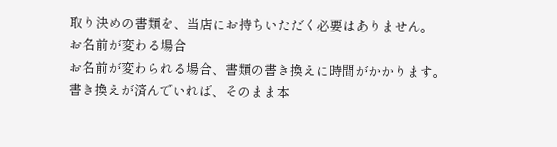取り決めの書類を、当店にお持ちいただく必要はありません。
お名前が変わる場合
お名前が変わられる場合、書類の書き換えに時間がかかります。
書き換えが済んでいれば、そのまま本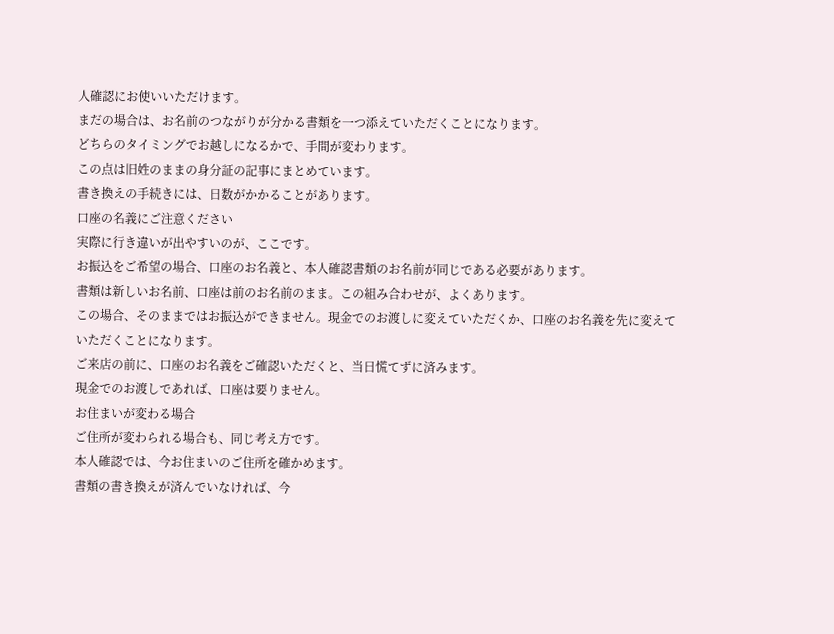人確認にお使いいただけます。
まだの場合は、お名前のつながりが分かる書類を一つ添えていただくことになります。
どちらのタイミングでお越しになるかで、手間が変わります。
この点は旧姓のままの身分証の記事にまとめています。
書き換えの手続きには、日数がかかることがあります。
口座の名義にご注意ください
実際に行き違いが出やすいのが、ここです。
お振込をご希望の場合、口座のお名義と、本人確認書類のお名前が同じである必要があります。
書類は新しいお名前、口座は前のお名前のまま。この組み合わせが、よくあります。
この場合、そのままではお振込ができません。現金でのお渡しに変えていただくか、口座のお名義を先に変えていただくことになります。
ご来店の前に、口座のお名義をご確認いただくと、当日慌てずに済みます。
現金でのお渡しであれば、口座は要りません。
お住まいが変わる場合
ご住所が変わられる場合も、同じ考え方です。
本人確認では、今お住まいのご住所を確かめます。
書類の書き換えが済んでいなければ、今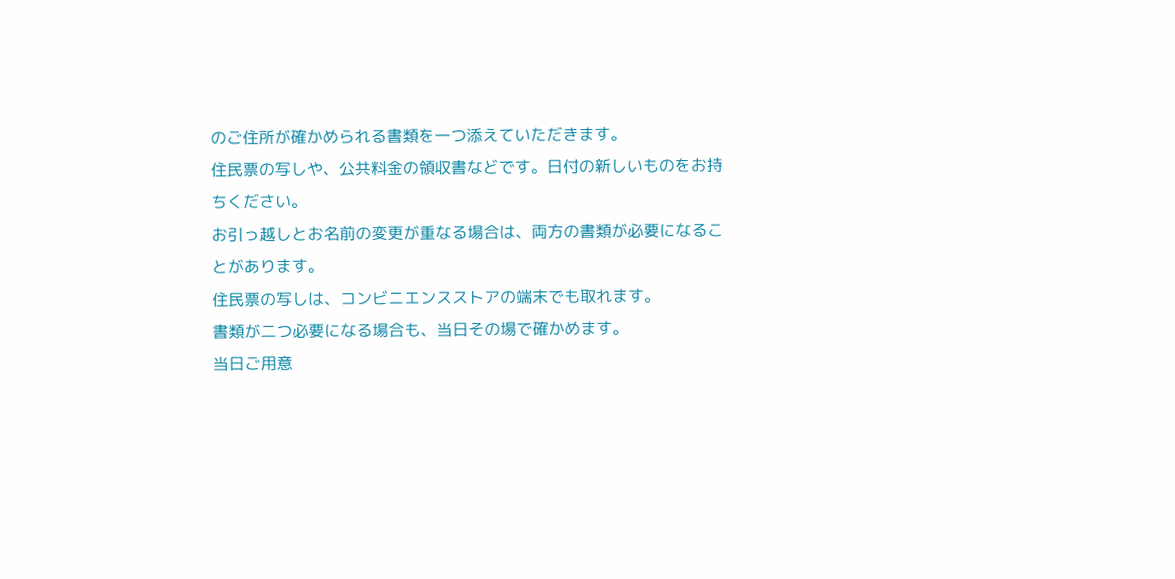のご住所が確かめられる書類を一つ添えていただきます。
住民票の写しや、公共料金の領収書などです。日付の新しいものをお持ちください。
お引っ越しとお名前の変更が重なる場合は、両方の書類が必要になることがあります。
住民票の写しは、コンビニエンスストアの端末でも取れます。
書類が二つ必要になる場合も、当日その場で確かめます。
当日ご用意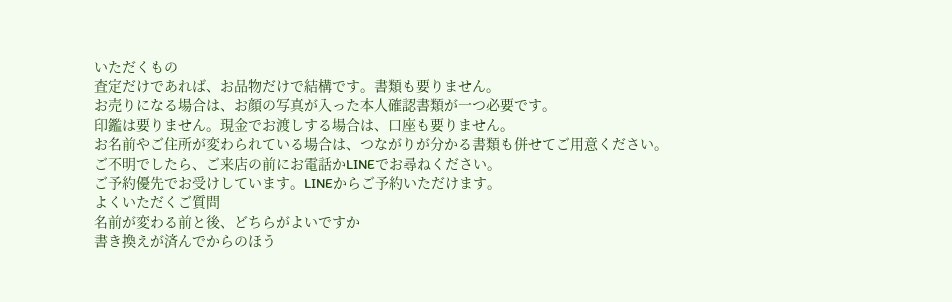いただくもの
査定だけであれば、お品物だけで結構です。書類も要りません。
お売りになる場合は、お顔の写真が入った本人確認書類が一つ必要です。
印鑑は要りません。現金でお渡しする場合は、口座も要りません。
お名前やご住所が変わられている場合は、つながりが分かる書類も併せてご用意ください。
ご不明でしたら、ご来店の前にお電話かLINEでお尋ねください。
ご予約優先でお受けしています。LINEからご予約いただけます。
よくいただくご質問
名前が変わる前と後、どちらがよいですか
書き換えが済んでからのほう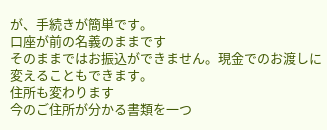が、手続きが簡単です。
口座が前の名義のままです
そのままではお振込ができません。現金でのお渡しに変えることもできます。
住所も変わります
今のご住所が分かる書類を一つ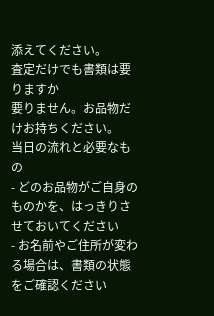添えてください。
査定だけでも書類は要りますか
要りません。お品物だけお持ちください。
当日の流れと必要なもの
- どのお品物がご自身のものかを、はっきりさせておいてください
- お名前やご住所が変わる場合は、書類の状態をご確認ください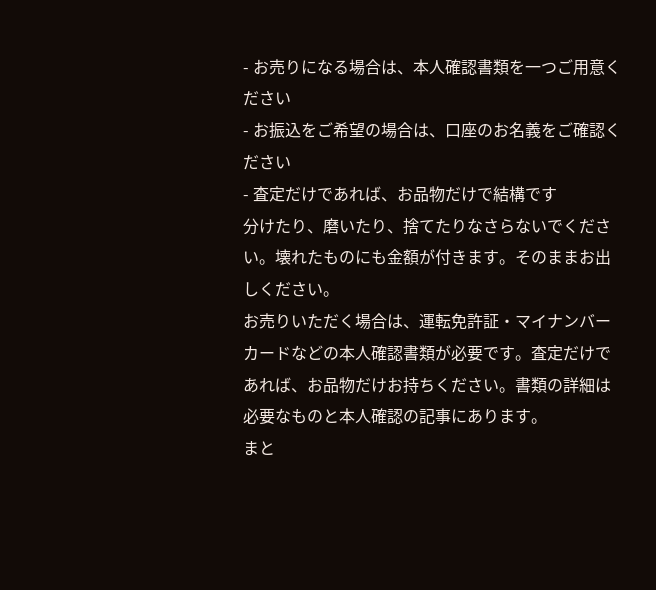- お売りになる場合は、本人確認書類を一つご用意ください
- お振込をご希望の場合は、口座のお名義をご確認ください
- 査定だけであれば、お品物だけで結構です
分けたり、磨いたり、捨てたりなさらないでください。壊れたものにも金額が付きます。そのままお出しください。
お売りいただく場合は、運転免許証・マイナンバーカードなどの本人確認書類が必要です。査定だけであれば、お品物だけお持ちください。書類の詳細は必要なものと本人確認の記事にあります。
まと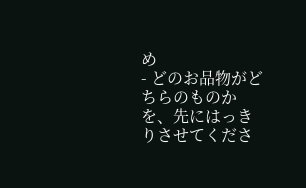め
- どのお品物がどちらのものかを、先にはっきりさせてくださ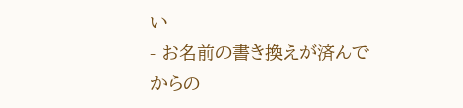い
- お名前の書き換えが済んでからの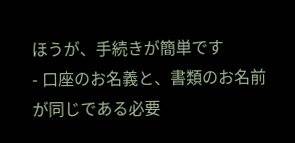ほうが、手続きが簡単です
- 口座のお名義と、書類のお名前が同じである必要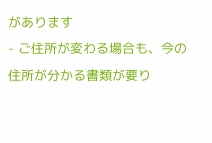があります
- ご住所が変わる場合も、今の住所が分かる書類が要り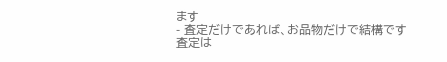ます
- 査定だけであれば、お品物だけで結構です
査定は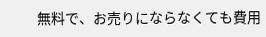無料で、お売りにならなくても費用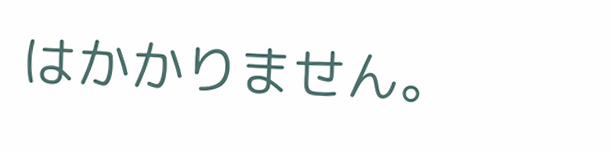はかかりません。